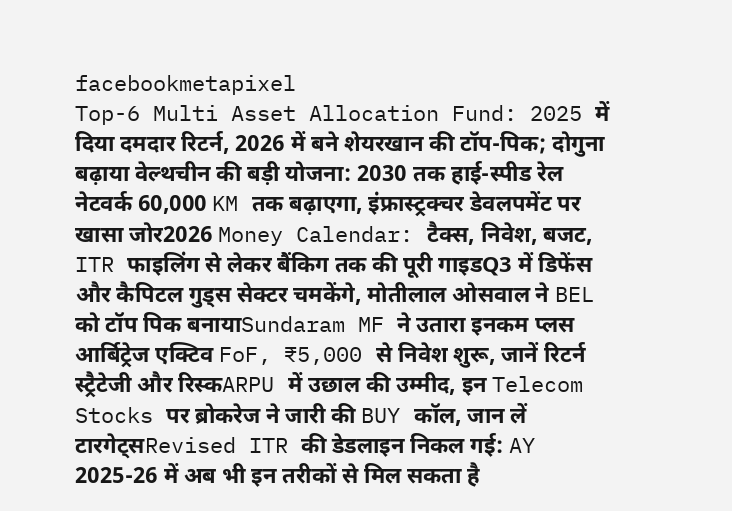facebookmetapixel
Top-6 Multi Asset Allocation Fund: 2025 में दिया दमदार रिटर्न, 2026 में बने शेयरखान की टॉप-पिक; दोगुना बढ़ाया वेल्थचीन की बड़ी योजना: 2030 तक हाई-स्पीड रेल नेटवर्क 60,000 KM तक बढ़ाएगा, इंफ्रास्ट्रक्चर डेवलपमेंट पर खासा जोर2026 Money Calendar: टैक्स, निवेश, बजट, ITR फाइलिंग से लेकर बैंकिग तक की पूरी गाइडQ3 में डिफेंस और कैपिटल गुड्स सेक्टर चमकेंगे, मोतीलाल ओसवाल ने BEL को टॉप पिक बनायाSundaram MF ने उतारा इनकम प्लस आर्बिट्रेज एक्टिव FoF, ₹5,000 से निवेश शुरू, जानें रिटर्न स्ट्रैटेजी और रिस्कARPU में उछाल की उम्मीद, इन Telecom Stocks पर ब्रोकरेज ने जारी की BUY कॉल, जान लें टारगेट्सRevised ITR की डेडलाइन निकल गई: AY 2025-26 में अब भी इन तरीकों से मिल सकता है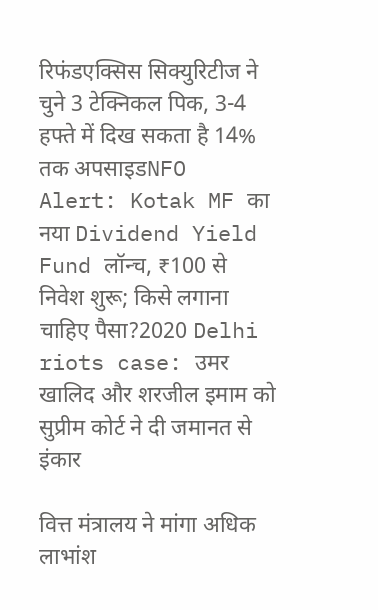रिफंडएक्सिस सिक्युरिटीज ने चुने 3 टेक्निकल पिक, 3-4 हफ्ते में दिख सकता है 14% तक अपसाइडNFO Alert: Kotak MF का नया Dividend Yield Fund लॉन्च, ₹100 से निवेश शुरू; किसे लगाना चाहिए पैसा?2020 Delhi riots case: उमर खालिद और शरजील इमाम को सुप्रीम कोर्ट ने दी जमानत से इंकार

वित्त मंत्रालय ने मांगा अधिक लाभांश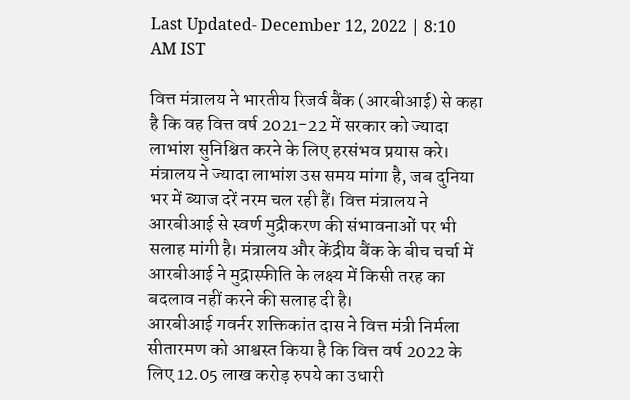Last Updated- December 12, 2022 | 8:10 AM IST

वित्त मंत्रालय ने भारतीय रिजर्व बैंक (आरबीआई) से कहा है कि वह वित्त वर्ष 2021-22 में सरकार को ज्यादा लाभांश सुनिश्चित करने के लिए हरसंभव प्रयास करे। मंत्रालय ने ज्यादा लाभांश उस समय मांगा है, जब दुनिया भर में ब्याज दरें नरम चल रही हैं। वित्त मंत्रालय ने आरबीआई से स्वर्ण मुद्रीकरण की संभावनाओं पर भी सलाह मांगी है। मंत्रालय और केंद्रीय बैंक के बीच चर्चा में आरबीआई ने मुद्रास्फीति के लक्ष्य में किसी तरह का बदलाव नहीं करने की सलाह दी है।
आरबीआई गवर्नर शक्तिकांत दास ने वित्त मंत्री निर्मला सीतारमण को आश्वस्त किया है कि वित्त वर्ष 2022 के लिए 12.05 लाख करोड़ रुपये का उधारी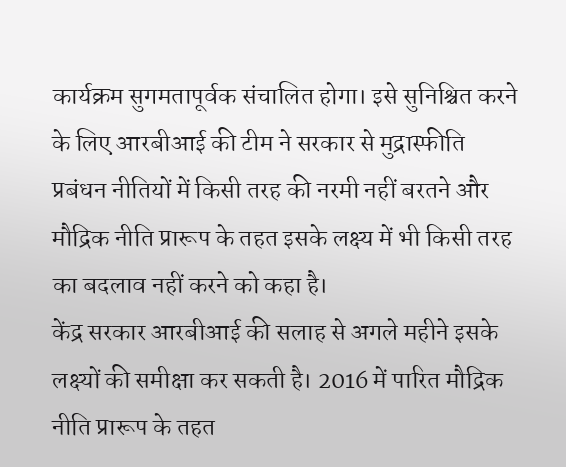कार्यक्रम सुगमतापूर्वक संचालित होगा। इसे सुनिश्चित करने के लिए आरबीआई की टीम ने सरकार से मुद्रास्फीति प्रबंधन नीतियों में किसी तरह की नरमी नहीं बरतने और मौद्रिक नीति प्रारूप के तहत इसके लक्ष्य में भी किसी तरह का बदलाव नहीं करने को कहा है।
केंद्र सरकार आरबीआई की सलाह से अगले महीने इसके लक्ष्यों की समीक्षा कर सकती है। 2016 में पारित मौद्रिक नीति प्रारूप के तहत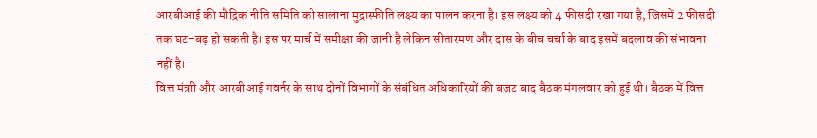आरबीआई की मौद्रिक नीति समिति को सालाना मुद्रास्फीति लक्ष्य का पालन करना है। इस लक्ष्य को 4 फीसदी रखा गया है, जिसमें 2 फीसदी तक घट-बढ़ हो सकती है। इस पर मार्च में समीक्षा की जानी है लेकिन सीतारमण और दास के बीच चर्चा के बाद इसमें बदलाव की संभावना नहीं है।
वित्त मंत्राी और आरबीआई गवर्नर के साथ दोनों विभागों के संबंधित अधिकारियों की बजट बाद बैठक मंगलवार को हुई थी। बैठक में वित्त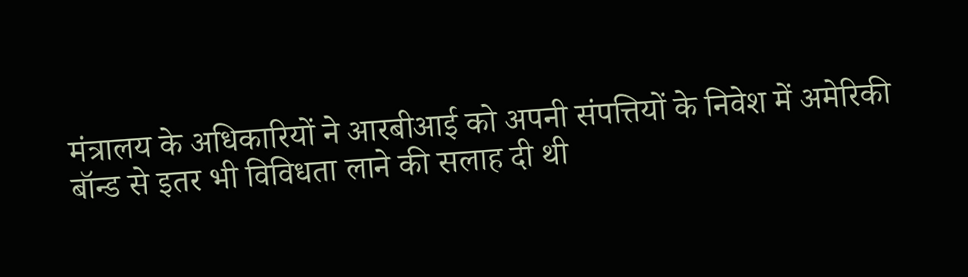मंत्रालय के अधिकारियों ने आरबीआई को अपनी संपत्तियों के निवेश में अमेरिकी बॉन्ड से इतर भी विविधता लाने की सलाह दी थी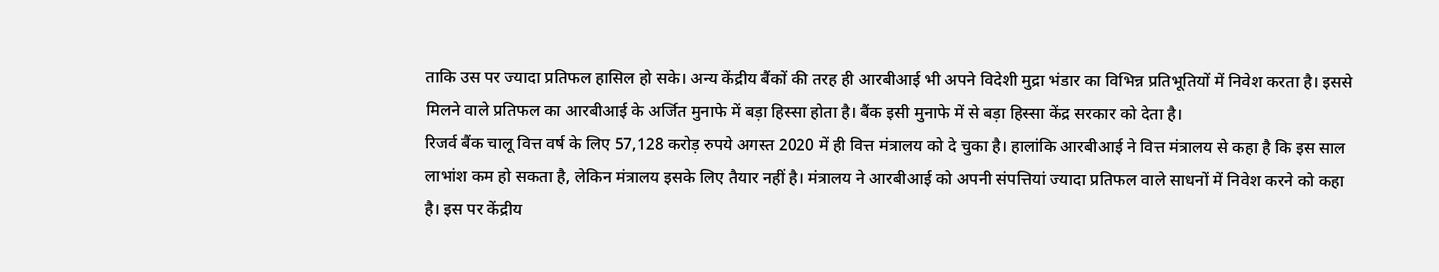ताकि उस पर ज्यादा प्रतिफल हासिल हो सके। अन्य केंद्रीय बैंकों की तरह ही आरबीआई भी अपने विदेशी मुद्रा भंडार का विभिन्न प्रतिभूतियों में निवेश करता है। इससे मिलने वाले प्रतिफल का आरबीआई के अर्जित मुनाफे में बड़ा हिस्सा होता है। बैंक इसी मुनाफे में से बड़ा हिस्सा केंद्र सरकार को देता है।
रिजर्व बैंक चालू वित्त वर्ष के लिए 57,128 करोड़ रुपये अगस्त 2020 में ही वित्त मंत्रालय को दे चुका है। हालांकि आरबीआई ने वित्त मंत्रालय से कहा है कि इस साल लाभांश कम हो सकता है, लेकिन मंत्रालय इसके लिए तैयार नहीं है। मंत्रालय ने आरबीआई को अपनी संपत्तियां ज्यादा प्रतिफल वाले साधनों में निवेश करने को कहा है। इस पर केंद्रीय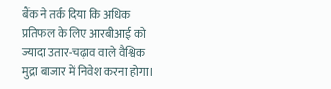बैंक ने तर्क दिया कि अधिक प्रतिफल के लिए आरबीआई को ज्यादा उतार-चढ़ाव वाले वैश्विक मुद्रा बाजार में निवेश करना होगा।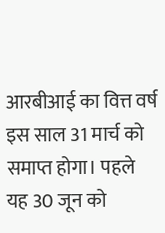आरबीआई का वित्त वर्ष इस साल 31 मार्च को समाप्त होगा। पहले यह 30 जून को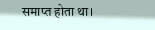समाप्त होता था।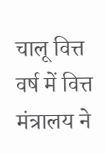चालू वित्त वर्ष में वित्त मंत्रालय ने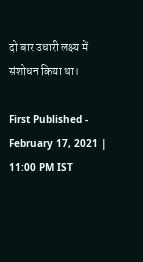दो बार उधारी लक्ष्य में संशोधन किया था।

First Published - February 17, 2021 | 11:00 PM IST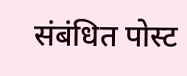संबंधित पोस्ट